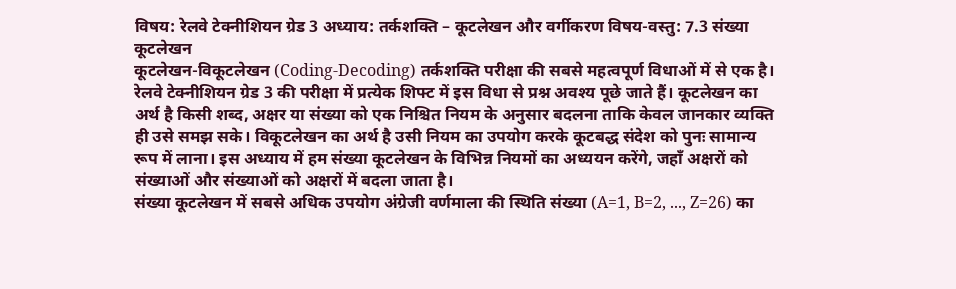विषय: रेलवे टेक्नीशियन ग्रेड 3 अध्याय: तर्कशक्ति – कूटलेखन और वर्गीकरण विषय-वस्तु: 7.3 संख्या कूटलेखन
कूटलेखन-विकूटलेखन (Coding-Decoding) तर्कशक्ति परीक्षा की सबसे महत्वपूर्ण विधाओं में से एक है। रेलवे टेक्नीशियन ग्रेड 3 की परीक्षा में प्रत्येक शिफ्ट में इस विधा से प्रश्न अवश्य पूछे जाते हैं। कूटलेखन का अर्थ है किसी शब्द, अक्षर या संख्या को एक निश्चित नियम के अनुसार बदलना ताकि केवल जानकार व्यक्ति ही उसे समझ सके। विकूटलेखन का अर्थ है उसी नियम का उपयोग करके कूटबद्ध संदेश को पुनः सामान्य रूप में लाना। इस अध्याय में हम संख्या कूटलेखन के विभिन्न नियमों का अध्ययन करेंगे, जहाँ अक्षरों को संख्याओं और संख्याओं को अक्षरों में बदला जाता है।
संख्या कूटलेखन में सबसे अधिक उपयोग अंग्रेजी वर्णमाला की स्थिति संख्या (A=1, B=2, ..., Z=26) का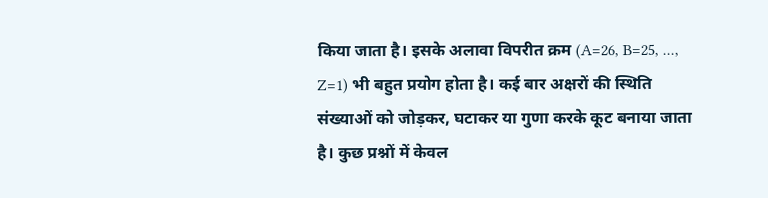किया जाता है। इसके अलावा विपरीत क्रम (A=26, B=25, ..., Z=1) भी बहुत प्रयोग होता है। कई बार अक्षरों की स्थिति संख्याओं को जोड़कर, घटाकर या गुणा करके कूट बनाया जाता है। कुछ प्रश्नों में केवल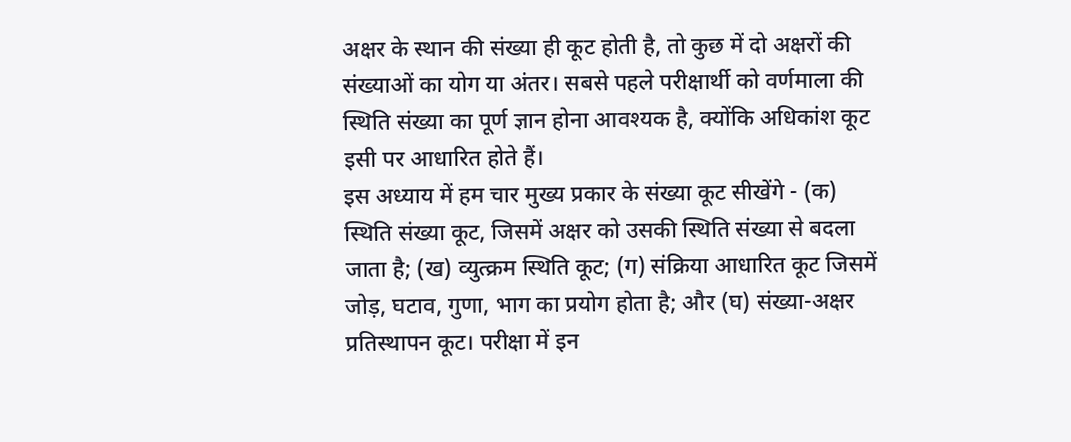अक्षर के स्थान की संख्या ही कूट होती है, तो कुछ में दो अक्षरों की संख्याओं का योग या अंतर। सबसे पहले परीक्षार्थी को वर्णमाला की स्थिति संख्या का पूर्ण ज्ञान होना आवश्यक है, क्योंकि अधिकांश कूट इसी पर आधारित होते हैं।
इस अध्याय में हम चार मुख्य प्रकार के संख्या कूट सीखेंगे - (क) स्थिति संख्या कूट, जिसमें अक्षर को उसकी स्थिति संख्या से बदला जाता है; (ख) व्युत्क्रम स्थिति कूट; (ग) संक्रिया आधारित कूट जिसमें जोड़, घटाव, गुणा, भाग का प्रयोग होता है; और (घ) संख्या-अक्षर प्रतिस्थापन कूट। परीक्षा में इन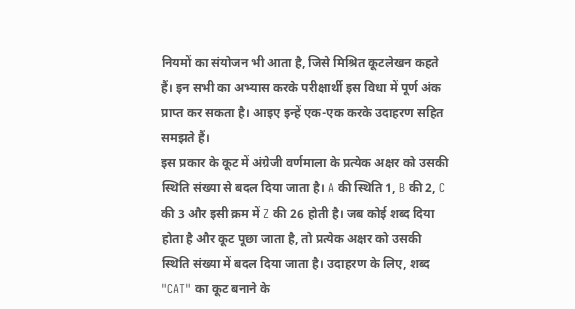नियमों का संयोजन भी आता है, जिसे मिश्रित कूटलेखन कहते हैं। इन सभी का अभ्यास करके परीक्षार्थी इस विधा में पूर्ण अंक प्राप्त कर सकता है। आइए इन्हें एक-एक करके उदाहरण सहित समझते हैं।
इस प्रकार के कूट में अंग्रेजी वर्णमाला के प्रत्येक अक्षर को उसकी स्थिति संख्या से बदल दिया जाता है। A की स्थिति 1, B की 2, C की 3 और इसी क्रम में Z की 26 होती है। जब कोई शब्द दिया होता है और कूट पूछा जाता है, तो प्रत्येक अक्षर को उसकी स्थिति संख्या में बदल दिया जाता है। उदाहरण के लिए, शब्द "CAT" का कूट बनाने के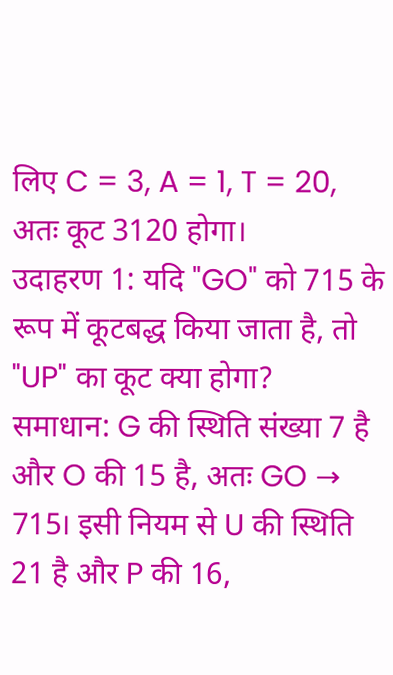लिए C = 3, A = 1, T = 20, अतः कूट 3120 होगा।
उदाहरण 1: यदि "GO" को 715 के रूप में कूटबद्ध किया जाता है, तो "UP" का कूट क्या होगा?
समाधान: G की स्थिति संख्या 7 है और O की 15 है, अतः GO → 715। इसी नियम से U की स्थिति 21 है और P की 16,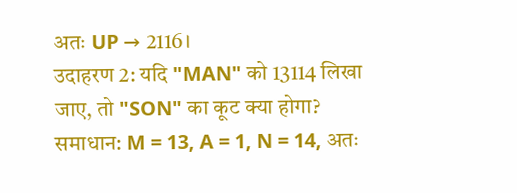अतः UP → 2116।
उदाहरण 2: यदि "MAN" को 13114 लिखा जाए, तो "SON" का कूट क्या होगा?
समाधान: M = 13, A = 1, N = 14, अतः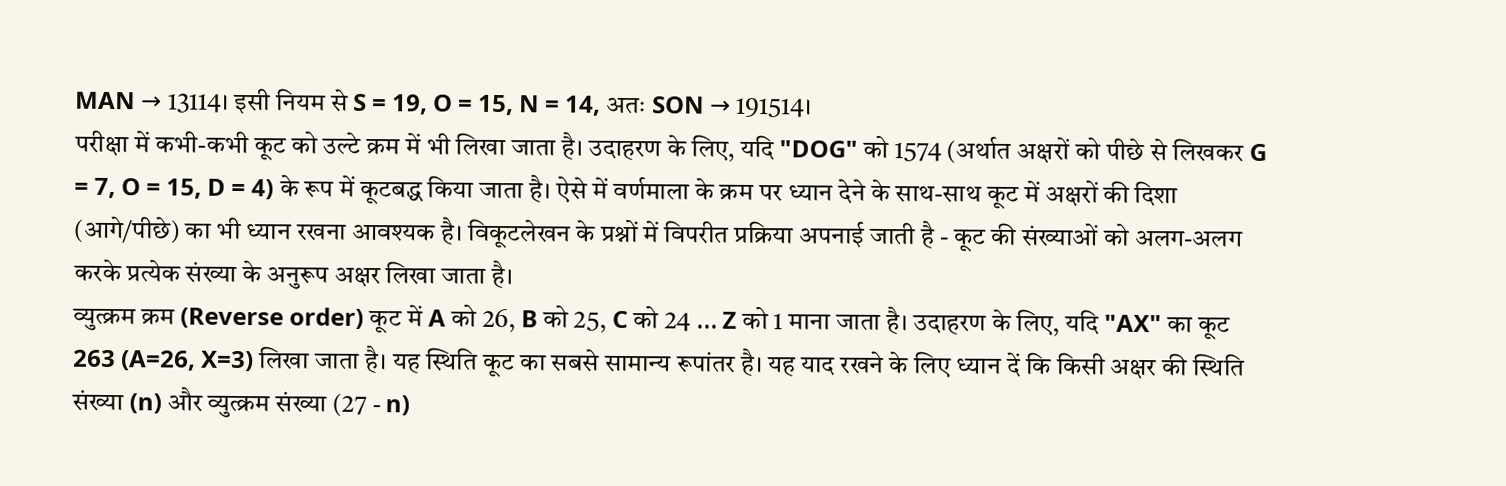MAN → 13114। इसी नियम से S = 19, O = 15, N = 14, अतः SON → 191514।
परीक्षा में कभी-कभी कूट को उल्टे क्रम में भी लिखा जाता है। उदाहरण के लिए, यदि "DOG" को 1574 (अर्थात अक्षरों को पीछे से लिखकर G = 7, O = 15, D = 4) के रूप में कूटबद्ध किया जाता है। ऐसे में वर्णमाला के क्रम पर ध्यान देने के साथ-साथ कूट में अक्षरों की दिशा (आगे/पीछे) का भी ध्यान रखना आवश्यक है। विकूटलेखन के प्रश्नों में विपरीत प्रक्रिया अपनाई जाती है - कूट की संख्याओं को अलग-अलग करके प्रत्येक संख्या के अनुरूप अक्षर लिखा जाता है।
व्युत्क्रम क्रम (Reverse order) कूट में A को 26, B को 25, C को 24 ... Z को 1 माना जाता है। उदाहरण के लिए, यदि "AX" का कूट 263 (A=26, X=3) लिखा जाता है। यह स्थिति कूट का सबसे सामान्य रूपांतर है। यह याद रखने के लिए ध्यान दें कि किसी अक्षर की स्थिति संख्या (n) और व्युत्क्रम संख्या (27 - n)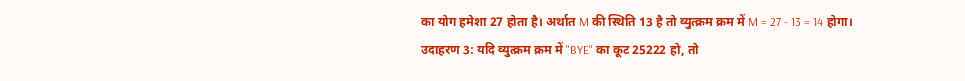का योग हमेशा 27 होता है। अर्थात M की स्थिति 13 है तो व्युत्क्रम क्रम में M = 27 - 13 = 14 होगा।
उदाहरण 3: यदि व्युत्क्रम क्रम में "BYE" का कूट 25222 हो, तो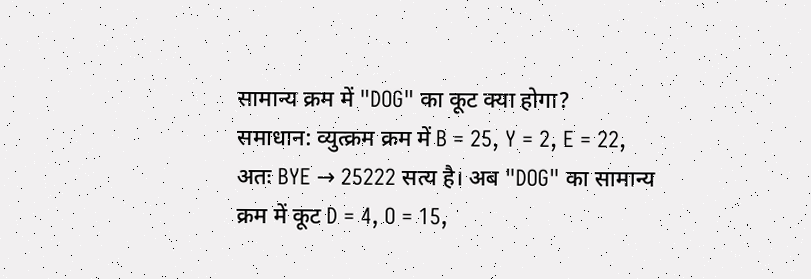सामान्य क्रम में "DOG" का कूट क्या होगा?
समाधान: व्युत्क्रम क्रम में B = 25, Y = 2, E = 22, अतः BYE → 25222 सत्य है। अब "DOG" का सामान्य क्रम में कूट D = 4, O = 15,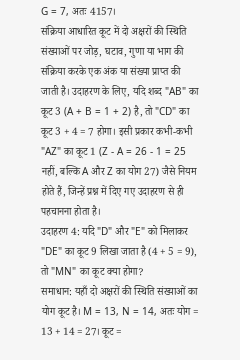G = 7, अतः 4157।
संक्रिया आधारित कूट में दो अक्षरों की स्थिति संख्याओं पर जोड़, घटाव, गुणा या भाग की संक्रिया करके एक अंक या संख्या प्राप्त की जाती है। उदाहरण के लिए, यदि शब्द "AB" का कूट 3 (A + B = 1 + 2) है, तो "CD" का कूट 3 + 4 = 7 होगा। इसी प्रकार कभी-कभी "AZ" का कूट 1 (Z - A = 26 - 1 = 25 नहीं, बल्कि A और Z का योग 27) जैसे नियम होते हैं, जिन्हें प्रश्न में दिए गए उदाहरण से ही पहचानना होता है।
उदाहरण 4: यदि "D" और "E" को मिलाकर "DE" का कूट 9 लिखा जाता है (4 + 5 = 9), तो "MN" का कूट क्या होगा?
समाधान: यहाँ दो अक्षरों की स्थिति संख्याओं का योग कूट है। M = 13, N = 14, अतः योग = 13 + 14 = 27। कूट =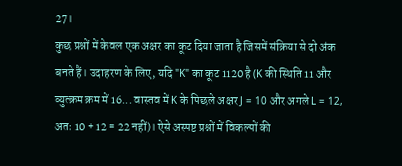27।
कुछ प्रश्नों में केवल एक अक्षर का कूट दिया जाता है जिसमें संक्रिया से दो अंक बनते हैं। उदाहरण के लिए, यदि "K" का कूट 1120 है (K की स्थिति 11 और व्युत्क्रम क्रम में 16... वास्तव में K के पिछले अक्षर J = 10 और अगले L = 12, अतः 10 + 12 = 22 नहीं)। ऐसे अस्पष्ट प्रश्नों में विकल्पों की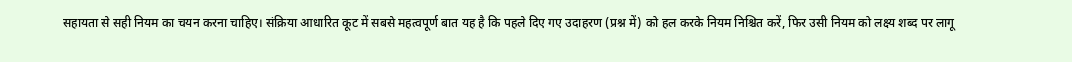सहायता से सही नियम का चयन करना चाहिए। संक्रिया आधारित कूट में सबसे महत्वपूर्ण बात यह है कि पहले दिए गए उदाहरण (प्रश्न में) को हल करके नियम निश्चित करें, फिर उसी नियम को लक्ष्य शब्द पर लागू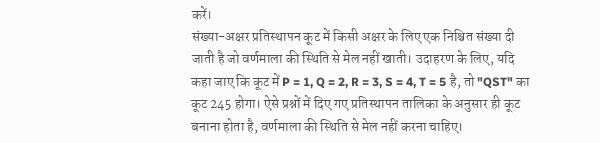करें।
संख्या-अक्षर प्रतिस्थापन कूट में किसी अक्षर के लिए एक निश्चित संख्या दी जाती है जो वर्णमाला की स्थिति से मेल नहीं खाती। उदाहरण के लिए, यदि कहा जाए कि कूट में P = 1, Q = 2, R = 3, S = 4, T = 5 है, तो "QST" का कूट 245 होगा। ऐसे प्रश्नों में दिए गए प्रतिस्थापन तालिका के अनुसार ही कूट बनाना होता है, वर्णमाला की स्थिति से मेल नहीं करना चाहिए।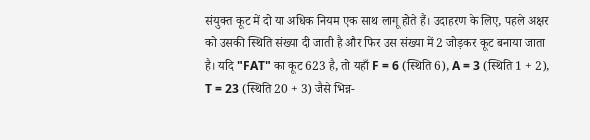संयुक्त कूट में दो या अधिक नियम एक साथ लागू होते हैं। उदाहरण के लिए, पहले अक्षर को उसकी स्थिति संख्या दी जाती है और फिर उस संख्या में 2 जोड़कर कूट बनाया जाता है। यदि "FAT" का कूट 623 है, तो यहाँ F = 6 (स्थिति 6), A = 3 (स्थिति 1 + 2), T = 23 (स्थिति 20 + 3) जैसे भिन्न-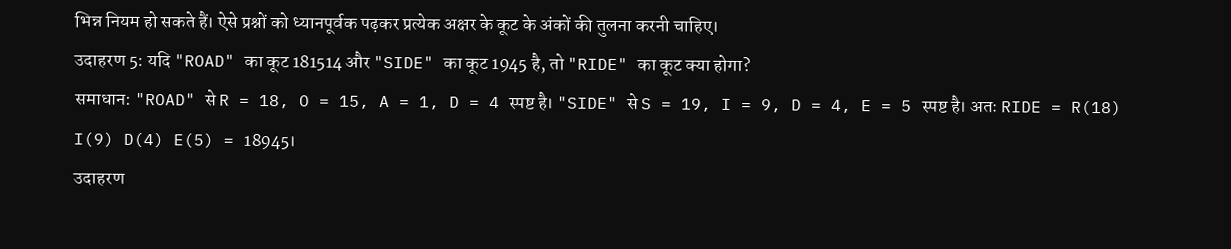भिन्न नियम हो सकते हैं। ऐसे प्रश्नों को ध्यानपूर्वक पढ़कर प्रत्येक अक्षर के कूट के अंकों की तुलना करनी चाहिए।
उदाहरण 5: यदि "ROAD" का कूट 181514 और "SIDE" का कूट 1945 है, तो "RIDE" का कूट क्या होगा?
समाधान: "ROAD" से R = 18, O = 15, A = 1, D = 4 स्पष्ट है। "SIDE" से S = 19, I = 9, D = 4, E = 5 स्पष्ट है। अतः RIDE = R(18) I(9) D(4) E(5) = 18945।
उदाहरण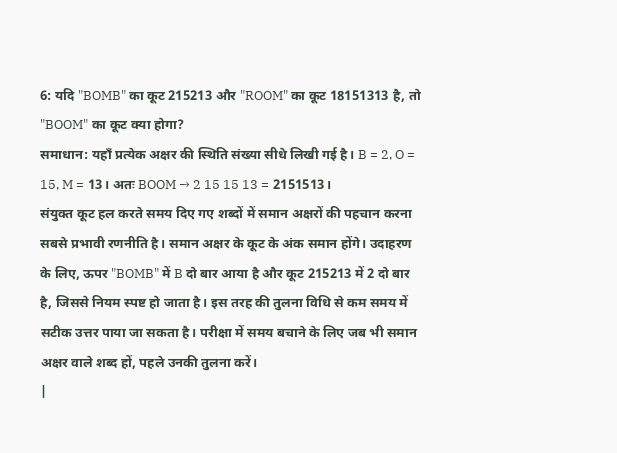6: यदि "BOMB" का कूट 215213 और "ROOM" का कूट 18151313 है, तो "BOOM" का कूट क्या होगा?
समाधान: यहाँ प्रत्येक अक्षर की स्थिति संख्या सीधे लिखी गई है। B = 2, O = 15, M = 13। अतः BOOM → 2 15 15 13 = 2151513।
संयुक्त कूट हल करते समय दिए गए शब्दों में समान अक्षरों की पहचान करना सबसे प्रभावी रणनीति है। समान अक्षर के कूट के अंक समान होंगे। उदाहरण के लिए, ऊपर "BOMB" में B दो बार आया है और कूट 215213 में 2 दो बार है, जिससे नियम स्पष्ट हो जाता है। इस तरह की तुलना विधि से कम समय में सटीक उत्तर पाया जा सकता है। परीक्षा में समय बचाने के लिए जब भी समान अक्षर वाले शब्द हों, पहले उनकी तुलना करें।
|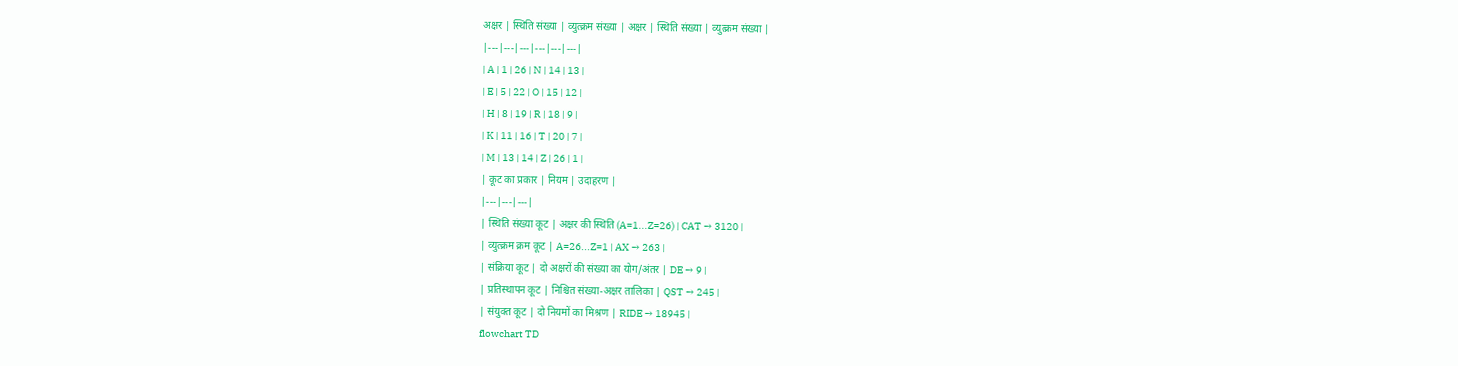अक्षर | स्थिति संख्या | व्युत्क्रम संख्या | अक्षर | स्थिति संख्या | व्युत्क्रम संख्या |
|---|---|---|---|---|---|
| A | 1 | 26 | N | 14 | 13 |
| E | 5 | 22 | O | 15 | 12 |
| H | 8 | 19 | R | 18 | 9 |
| K | 11 | 16 | T | 20 | 7 |
| M | 13 | 14 | Z | 26 | 1 |
| कूट का प्रकार | नियम | उदाहरण |
|---|---|---|
| स्थिति संख्या कूट | अक्षर की स्थिति (A=1...Z=26) | CAT → 3120 |
| व्युत्क्रम क्रम कूट | A=26...Z=1 | AX → 263 |
| संक्रिया कूट | दो अक्षरों की संख्या का योग/अंतर | DE → 9 |
| प्रतिस्थापन कूट | निश्चित संख्या-अक्षर तालिका | QST → 245 |
| संयुक्त कूट | दो नियमों का मिश्रण | RIDE → 18945 |
flowchart TD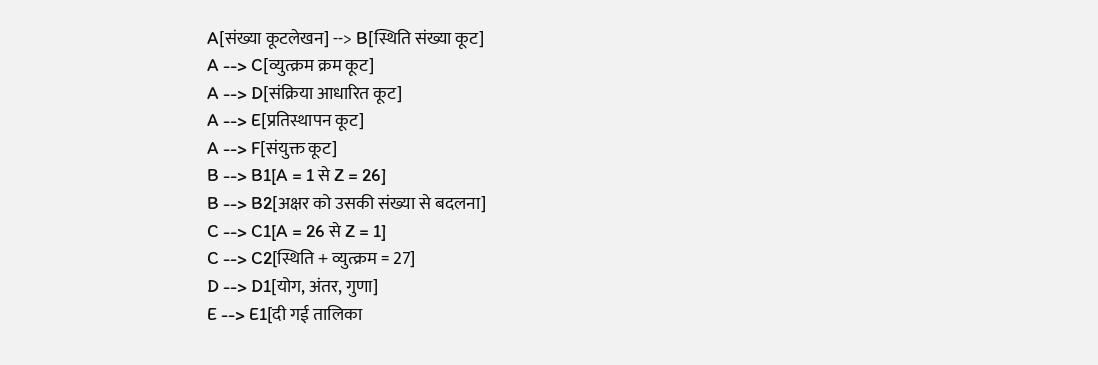A[संख्या कूटलेखन] --> B[स्थिति संख्या कूट]
A --> C[व्युत्क्रम क्रम कूट]
A --> D[संक्रिया आधारित कूट]
A --> E[प्रतिस्थापन कूट]
A --> F[संयुक्त कूट]
B --> B1[A = 1 से Z = 26]
B --> B2[अक्षर को उसकी संख्या से बदलना]
C --> C1[A = 26 से Z = 1]
C --> C2[स्थिति + व्युत्क्रम = 27]
D --> D1[योग, अंतर, गुणा]
E --> E1[दी गई तालिका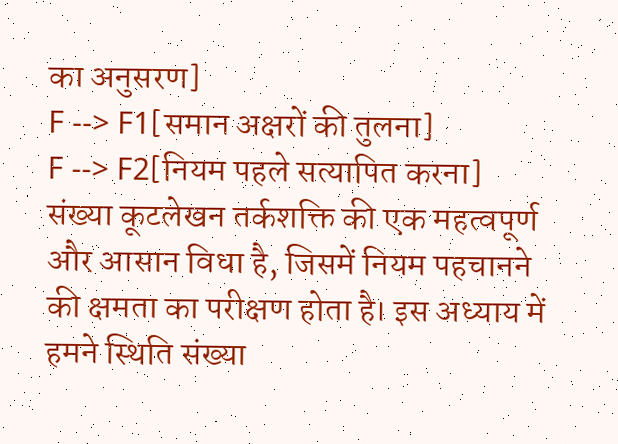का अनुसरण]
F --> F1[समान अक्षरों की तुलना]
F --> F2[नियम पहले सत्यापित करना]
संख्या कूटलेखन तर्कशक्ति की एक महत्वपूर्ण और आसान विधा है, जिसमें नियम पहचानने की क्षमता का परीक्षण होता है। इस अध्याय में हमने स्थिति संख्या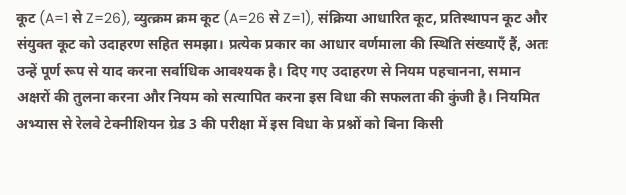कूट (A=1 से Z=26), व्युत्क्रम क्रम कूट (A=26 से Z=1), संक्रिया आधारित कूट, प्रतिस्थापन कूट और संयुक्त कूट को उदाहरण सहित समझा। प्रत्येक प्रकार का आधार वर्णमाला की स्थिति संख्याएँ हैं, अतः उन्हें पूर्ण रूप से याद करना सर्वाधिक आवश्यक है। दिए गए उदाहरण से नियम पहचानना, समान अक्षरों की तुलना करना और नियम को सत्यापित करना इस विधा की सफलता की कुंजी है। नियमित अभ्यास से रेलवे टेक्नीशियन ग्रेड 3 की परीक्षा में इस विधा के प्रश्नों को बिना किसी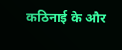कठिनाई के और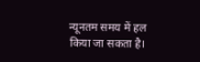न्यूनतम समय में हल किया जा सकता है।